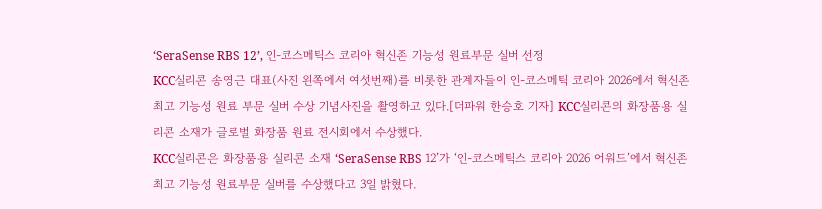‘SeraSense RBS 12’, 인-코스메틱스 코리아 혁신존 기능성 원료부문 실버 선정
KCC실리콘 송영근 대표(사진 왼쪽에서 여섯번째)를 비롯한 관계자들이 인-코스메틱 코리아 2026에서 혁신존 최고 기능성 원료 부문 실버 수상 기념사진을 촬영하고 있다.[더파워 한승호 기자] KCC실리콘의 화장품용 실리콘 소재가 글로벌 화장품 원료 전시회에서 수상했다.
KCC실리콘은 화장품용 실리콘 소재 ‘SeraSense RBS 12’가 ‘인-코스메틱스 코리아 2026 어워드’에서 혁신존 최고 기능성 원료부문 실버를 수상했다고 3일 밝혔다.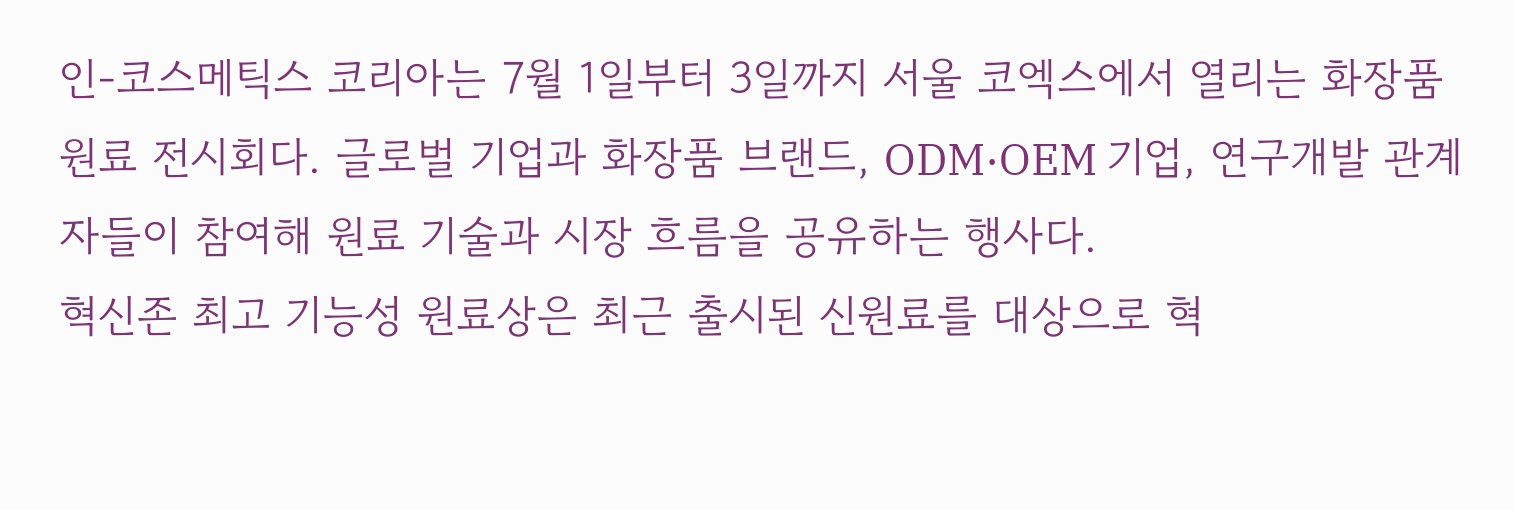인-코스메틱스 코리아는 7월 1일부터 3일까지 서울 코엑스에서 열리는 화장품 원료 전시회다. 글로벌 기업과 화장품 브랜드, ODM·OEM 기업, 연구개발 관계자들이 참여해 원료 기술과 시장 흐름을 공유하는 행사다.
혁신존 최고 기능성 원료상은 최근 출시된 신원료를 대상으로 혁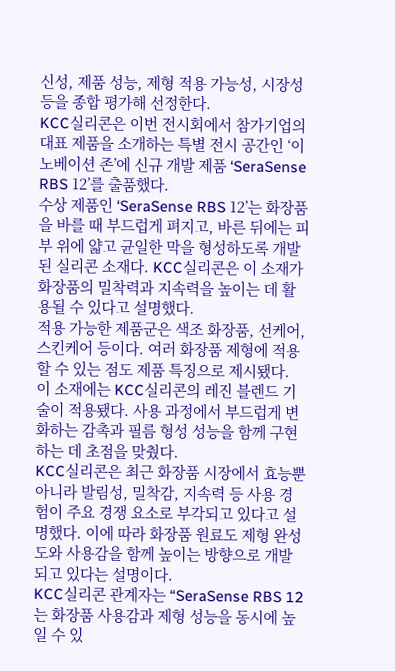신성, 제품 성능, 제형 적용 가능성, 시장성 등을 종합 평가해 선정한다.
KCC실리콘은 이번 전시회에서 참가기업의 대표 제품을 소개하는 특별 전시 공간인 ‘이노베이션 존’에 신규 개발 제품 ‘SeraSense RBS 12’를 출품했다.
수상 제품인 ‘SeraSense RBS 12’는 화장품을 바를 때 부드럽게 펴지고, 바른 뒤에는 피부 위에 얇고 균일한 막을 형성하도록 개발된 실리콘 소재다. KCC실리콘은 이 소재가 화장품의 밀착력과 지속력을 높이는 데 활용될 수 있다고 설명했다.
적용 가능한 제품군은 색조 화장품, 선케어, 스킨케어 등이다. 여러 화장품 제형에 적용할 수 있는 점도 제품 특징으로 제시됐다.
이 소재에는 KCC실리콘의 레진 블렌드 기술이 적용됐다. 사용 과정에서 부드럽게 변화하는 감촉과 필름 형성 성능을 함께 구현하는 데 초점을 맞췄다.
KCC실리콘은 최근 화장품 시장에서 효능뿐 아니라 발림성, 밀착감, 지속력 등 사용 경험이 주요 경쟁 요소로 부각되고 있다고 설명했다. 이에 따라 화장품 원료도 제형 완성도와 사용감을 함께 높이는 방향으로 개발되고 있다는 설명이다.
KCC실리콘 관계자는 “SeraSense RBS 12는 화장품 사용감과 제형 성능을 동시에 높일 수 있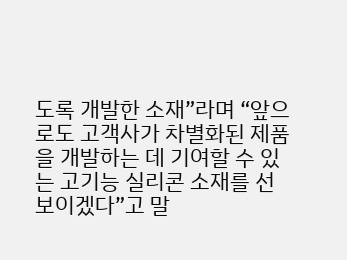도록 개발한 소재”라며 “앞으로도 고객사가 차별화된 제품을 개발하는 데 기여할 수 있는 고기능 실리콘 소재를 선보이겠다”고 말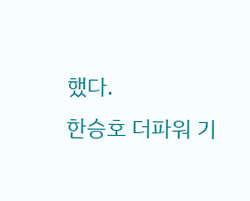했다.
한승호 더파워 기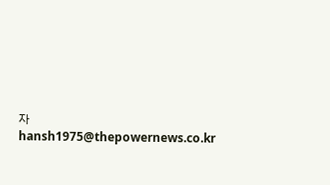자 hansh1975@thepowernews.co.kr